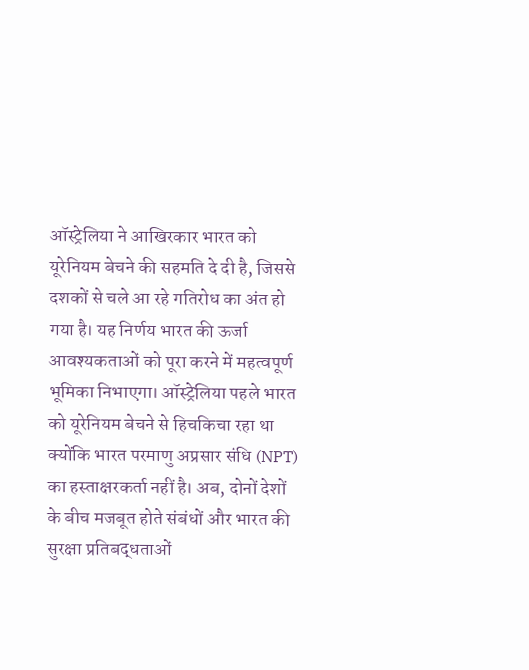ऑस्ट्रेलिया ने आखिरकार भारत को यूरेनियम बेचने की सहमति दे दी है, जिससे दशकों से चले आ रहे गतिरोध का अंत हो गया है। यह निर्णय भारत की ऊर्जा आवश्यकताओं को पूरा करने में महत्वपूर्ण भूमिका निभाएगा। ऑस्ट्रेलिया पहले भारत को यूरेनियम बेचने से हिचकिचा रहा था क्योंकि भारत परमाणु अप्रसार संधि (NPT) का हस्ताक्षरकर्ता नहीं है। अब, दोनों देशों के बीच मजबूत होते संबंधों और भारत की सुरक्षा प्रतिबद्धताओं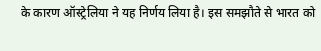के कारण ऑस्ट्रेलिया ने यह निर्णय लिया है। इस समझौते से भारत को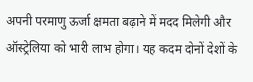अपनी परमाणु ऊर्जा क्षमता बढ़ाने में मदद मिलेगी और ऑस्ट्रेलिया को भारी लाभ होगा। यह कदम दोनों देशों के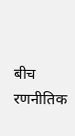बीच रणनीतिक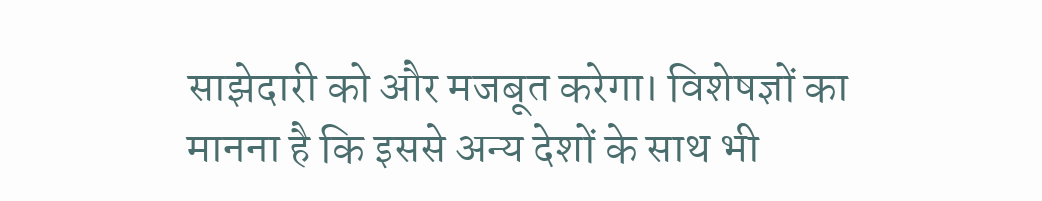साझेदारी को और मजबूत करेगा। विशेषज्ञों का मानना है कि इससे अन्य देशों के साथ भी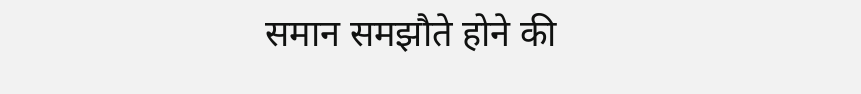समान समझौते होने की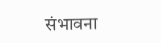संभावना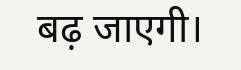बढ़ जाएगी।